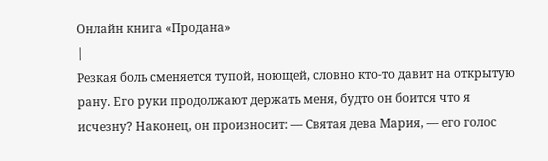Онлайн книга «Продана»
|
Резкая боль сменяется тупой, ноющей, словно кто-то давит на открытую рану. Его руки продолжают держать меня, будто он боится что я исчезну? Наконец, он произносит: — Святая дева Мария, — его голос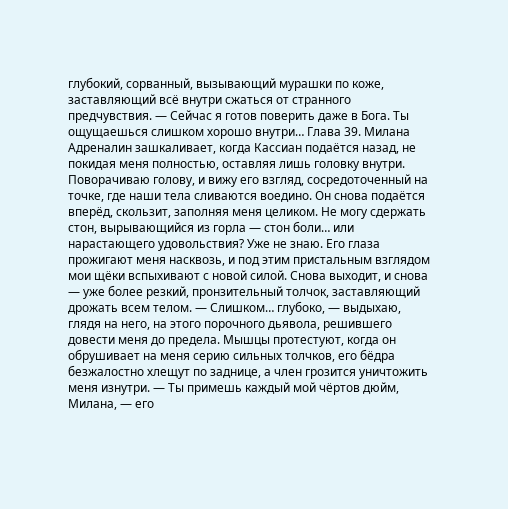глубокий, сорванный, вызывающий мурашки по коже, заставляющий всё внутри сжаться от странного предчувствия. — Сейчас я готов поверить даже в Бога. Ты ощущаешься слишком хорошо внутри… Глава 39. Милана Адреналин зашкаливает, когда Кассиан подаётся назад, не покидая меня полностью, оставляя лишь головку внутри. Поворачиваю голову, и вижу его взгляд, сосредоточенный на точке, где наши тела сливаются воедино. Он снова подаётся вперёд, скользит, заполняя меня целиком. Не могу сдержать стон, вырывающийся из горла — стон боли… или нарастающего удовольствия? Уже не знаю. Его глаза прожигают меня насквозь, и под этим пристальным взглядом мои щёки вспыхивают с новой силой. Снова выходит, и снова — уже более резкий, пронзительный толчок, заставляющий дрожать всем телом. — Слишком… глубоко, — выдыхаю, глядя на него, на этого порочного дьявола, решившего довести меня до предела. Мышцы протестуют, когда он обрушивает на меня серию сильных толчков, его бёдра безжалостно хлещут по заднице, а член грозится уничтожить меня изнутри. — Ты примешь каждый мой чёртов дюйм, Милана, — его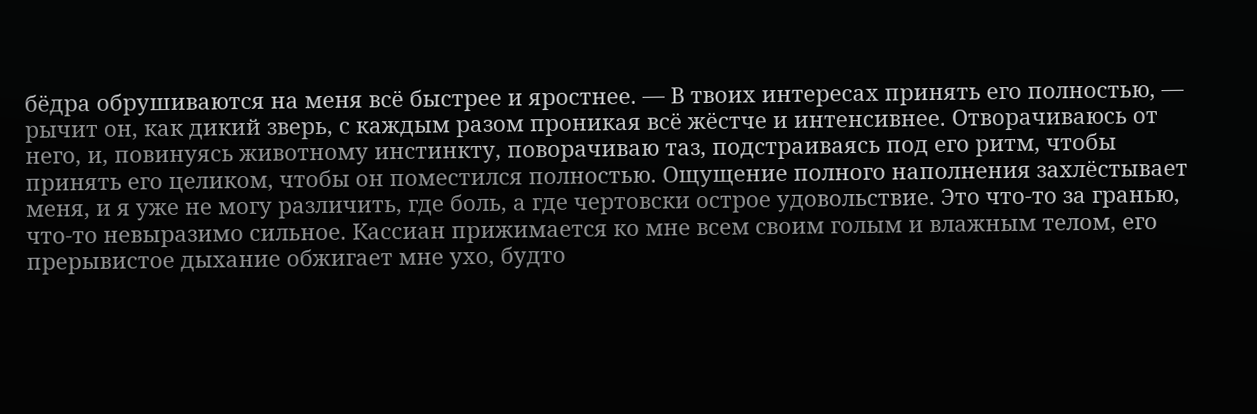бёдра обрушиваются на меня всё быстрее и яростнее. — В твоих интересах принять его полностью, — рычит он, как дикий зверь, с каждым разом проникая всё жёстче и интенсивнее. Отворачиваюсь от него, и, повинуясь животному инстинкту, поворачиваю таз, подстраиваясь под его ритм, чтобы принять его целиком, чтобы он поместился полностью. Ощущение полного наполнения захлёстывает меня, и я уже не могу различить, где боль, а где чертовски острое удовольствие. Это что-то за гранью, что-то невыразимо сильное. Кассиан прижимается ко мне всем своим голым и влажным телом, его прерывистое дыхание обжигает мне ухо, будто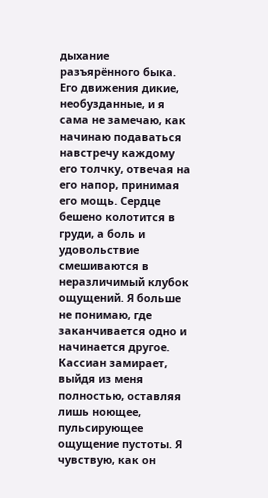дыхание разъярённого быка. Его движения дикие, необузданные, и я сама не замечаю, как начинаю подаваться навстречу каждому его толчку, отвечая на его напор, принимая его мощь. Сердце бешено колотится в груди, а боль и удовольствие смешиваются в неразличимый клубок ощущений. Я больше не понимаю, где заканчивается одно и начинается другое. Кассиан замирает, выйдя из меня полностью, оставляя лишь ноющее, пульсирующее ощущение пустоты. Я чувствую, как он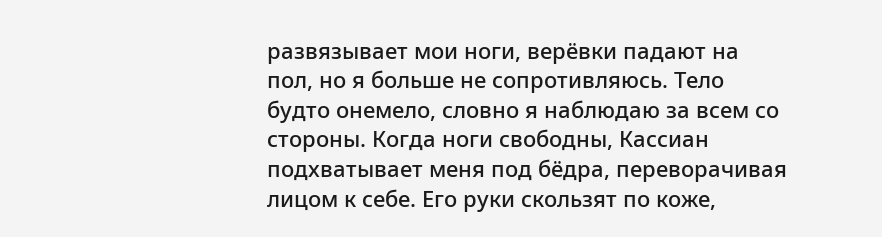развязывает мои ноги, верёвки падают на пол, но я больше не сопротивляюсь. Тело будто онемело, словно я наблюдаю за всем со стороны. Когда ноги свободны, Кассиан подхватывает меня под бёдра, переворачивая лицом к себе. Его руки скользят по коже,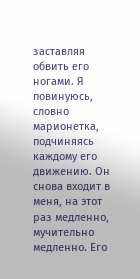заставляя обвить его ногами. Я повинуюсь, словно марионетка, подчиняясь каждому его движению. Он снова входит в меня, на этот раз медленно, мучительно медленно. Его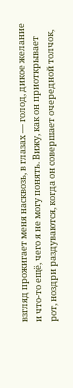взгляд прожигает меня насквозь, в глазах — голод, дикое желание и что-то ещё, чего я не могу понять. Вижу, как он приоткрывает рот, ноздри раздуваются, когда он совершает очередной толчок,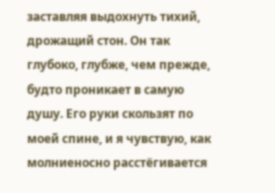заставляя выдохнуть тихий, дрожащий стон. Он так глубоко, глубже, чем прежде, будто проникает в самую душу. Его руки скользят по моей спине, и я чувствую, как молниеносно расстёгивается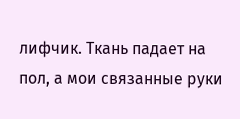лифчик. Ткань падает на пол, а мои связанные руки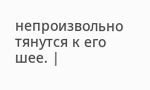непроизвольно тянутся к его шее. |